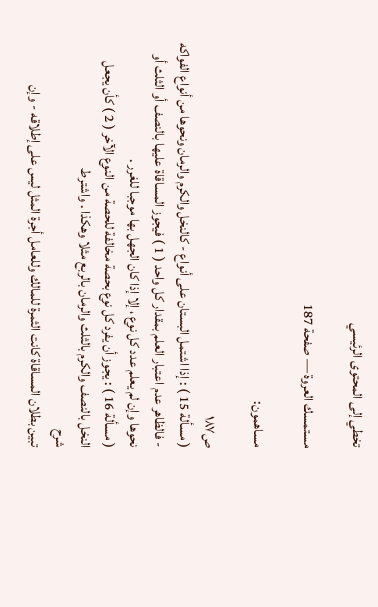تخطي إلى المحتوى الرئيسي

مستمسك العروة — صفحة 187

مساهمون:

ص١٨٧
( مسألة 15 ) : إذا اشتمل البستان على أنواع - كالنخل والكرم والرمان ونحوها من أنواع الفواكه - فالظاهر عدم اعتبار العلم بمقدار كل واحد ( 1 ) فيجوز المساقاة عليها بالنصف أو الثلث أو نحوها وإن لم يعلم عدد كل نوع ، إلا إذا كان الجهل بها موجبا للغرر .
( مسألة 16 ) : يجوز أن يفرد كل نوع بحصة مخالفة للحصة من النوع الآخر ( 2 ) كأن يجعل النخل بالنصف والكرم بالثلث والرمان بالربع مثلا وهكذا . واشترط
شرح
تبين بطلان المساقاة كانت الثمرة للمالك وللعامل أجرة المثل ليس على إطلاقه - وإن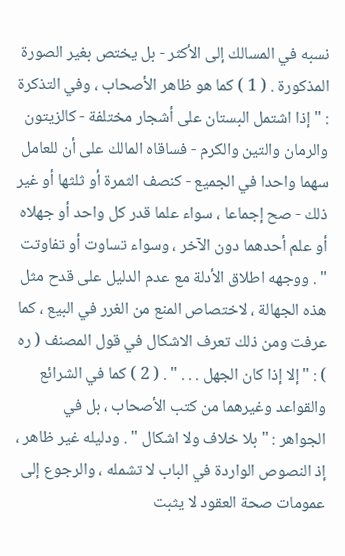نسبه في المسالك إلى الأكثر - بل يختص بغير الصورة المذكورة . ( 1 ) كما هو ظاهر الأصحاب ، وفي التذكرة : " إذا اشتمل البستان على أشجار مختلفة - كالزيتون والرمان والتين والكرم - فساقاه المالك على أن للعامل سهما واحدا في الجميع - كنصف الثمرة أو ثلثها أو غير ذلك - صح إجماعا ، سواء علما قدر كل واحد أو جهلاه أو علم أحدهما دون الآخر ، وسواء تساوت أو تفاوتت " . ووجهه اطلاق الأدلة مع عدم الدليل على قدح مثل هذه الجهالة ، لاختصاص المنع من الغرر في البيع ، كما عرفت ومن ذلك تعرف الاشكال في قول المصنف ( ره ) : " إلا إذا كان الجهل . . . " . ( 2 ) كما في الشرائع والقواعد وغيرهما من كتب الأصحاب ، بل في الجواهر : " بلا خلاف ولا اشكال " . ودليله غير ظاهر ، إذ النصوص الواردة في الباب لا تشمله ، والرجوع إلى عمومات صحة العقود لا يثبت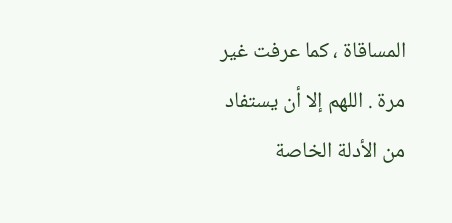المساقاة ، كما عرفت غير مرة . اللهم إلا أن يستفاد من الأدلة الخاصة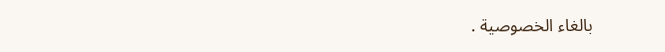بالغاء الخصوصية .